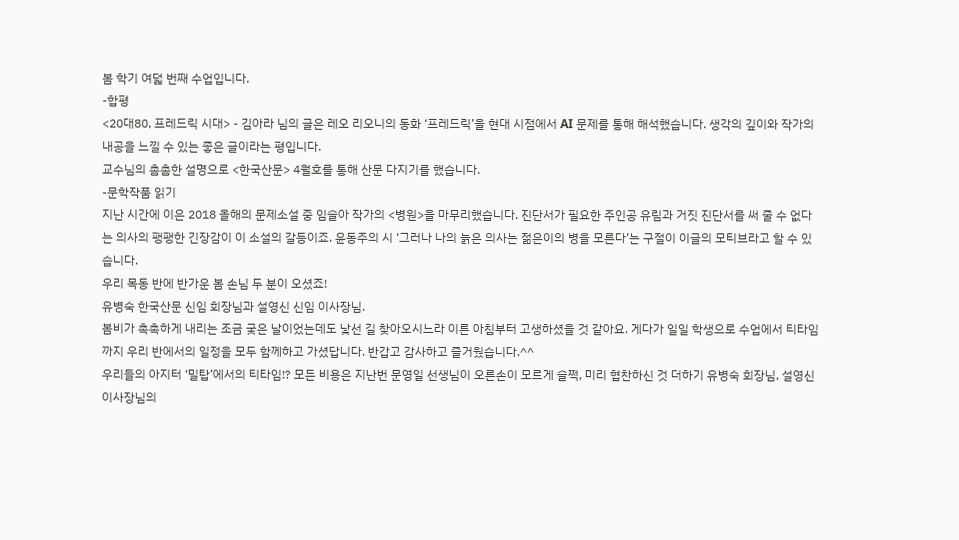봄 학기 여덟 번째 수업입니다.
-합평
<20대80, 프레드릭 시대> - 김아라 님의 글은 레오 리오니의 동화 ‘프레드릭’을 현대 시점에서 AI 문제를 통해 해석했습니다. 생각의 깊이와 작가의 내공을 느낄 수 있는 좋은 글이라는 평입니다.
교수님의 촘촘한 설명으로 <한국산문> 4월호를 통해 산문 다지기를 했습니다.
-문학작품 읽기
지난 시간에 이은 2018 올해의 문제소설 중 임슬아 작가의 <병원>을 마무리했습니다. 진단서가 필요한 주인공 유림과 거짓 진단서를 써 줄 수 없다는 의사의 팽팽한 긴장감이 이 소설의 갈등이죠. 윤동주의 시 ‘그러나 나의 늙은 의사는 젊은이의 병을 모른다’는 구절이 이글의 모티브라고 할 수 있습니다.
우리 목동 반에 반가운 봄 손님 두 분이 오셨죠!
유병숙 한국산문 신임 회장님과 설영신 신임 이사장님.
봄비가 촉촉하게 내리는 조금 궂은 날이었는데도 낯선 길 찾아오시느라 이른 아침부터 고생하셨을 것 같아요. 게다가 일일 학생으로 수업에서 티타임까지 우리 반에서의 일정을 모두 함께하고 가셨답니다. 반갑고 감사하고 즐거웠습니다.^^
우리들의 아지터 ‘밀탑’에서의 티타임!? 모든 비용은 지난번 문영일 선생님이 오른손이 모르게 슬쩍, 미리 협찬하신 것 더하기 유병숙 회장님, 설영신 이사장님의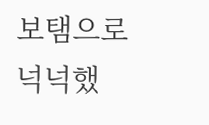보탬으로 넉넉했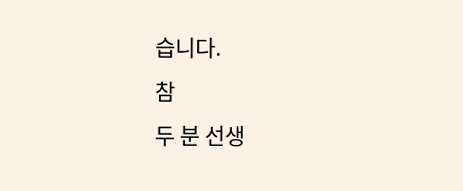습니다.
참
두 분 선생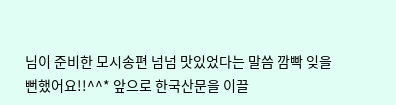님이 준비한 모시송편 넘넘 맛있었다는 말씀 깜빡 잊을 뻔했어요!!^^* 앞으로 한국산문을 이끌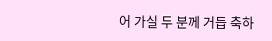어 가실 두 분께 거듭 축하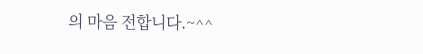의 마음 전합니다.~^^